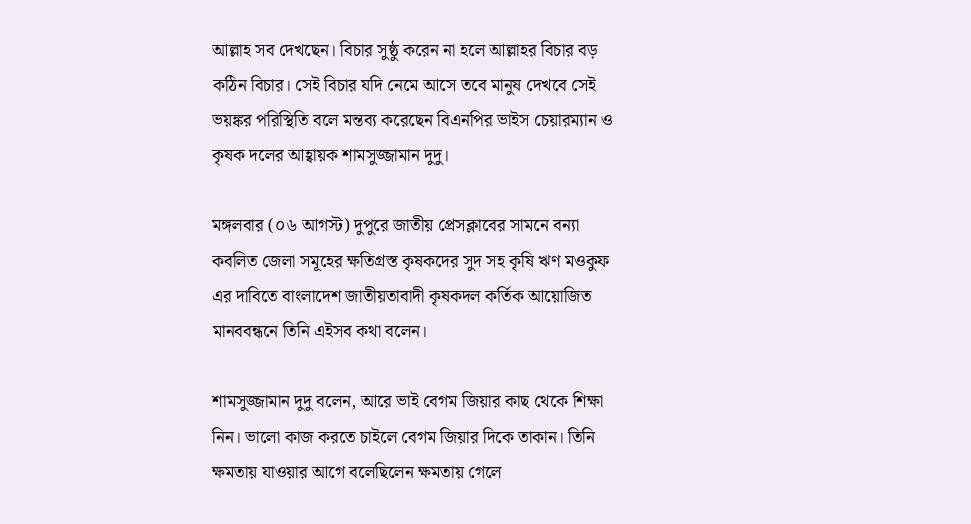আল্লাহ সব দেখছেন। বিচার সুষ্ঠু করেন না হলে আল্লাহর বিচার বড় কঠিন বিচার। সেই বিচার যদি নেমে আসে তবে মানুষ দেখবে সেই ভয়ঙ্কর পরিস্থিতি বলে মন্তব্য করেছেন বিএনপির ভাইস চেয়ারম্যান ও কৃষক দলের আহ্বায়ক শামসুজ্জামান দুদু।

মঙ্গলবার (০৬ আগস্ট) দুপুরে জাতীয় প্রেসক্লাবের সামনে বন্যা কবলিত জেলা সমূহের ক্ষতিগ্রস্ত কৃষকদের সুদ সহ কৃষি ঋণ মওকুফ এর দাবিতে বাংলাদেশ জাতীয়তাবাদী কৃষকদল কর্তিক আয়োজিত মানববন্ধনে তিনি এইসব কথা বলেন।

শামসুজ্জামান দুদু বলেন, আরে ভাই বেগম জিয়ার কাছ থেকে শিক্ষা নিন। ভালো কাজ করতে চাইলে বেগম জিয়ার দিকে তাকান। তিনি ক্ষমতায় যাওয়ার আগে বলেছিলেন ক্ষমতায় গেলে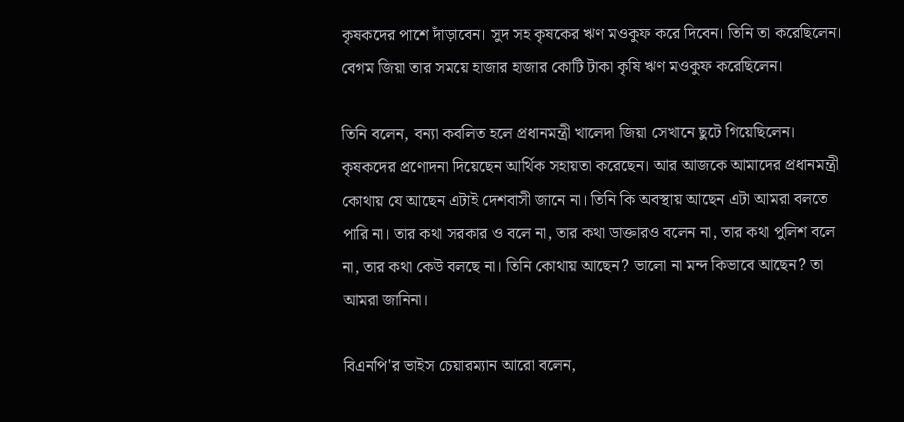কৃষকদের পাশে দাঁড়াবেন। সুদ সহ কৃষকের ঋণ মওকুফ করে দিবেন। তিনি তা করেছিলেন। বেগম জিয়া তার সময়ে হাজার হাজার কোটি টাকা কৃষি ঋণ মওকুফ করেছিলেন।

তিনি বলেন, বন্যা কবলিত হলে প্রধানমন্ত্রী খালেদা জিয়া সেখানে ছুটে গিয়েছিলেন। কৃষকদের প্রণোদনা দিয়েছেন আর্থিক সহায়তা করেছেন। আর আজকে আমাদের প্রধানমন্ত্রী কোথায় যে আছেন এটাই দেশবাসী জানে না। তিনি কি অবস্থায় আছেন এটা আমরা বলতে পারি না। তার কথা সরকার ও বলে না, তার কথা ডাক্তারও বলেন না, তার কথা পুলিশ বলে না, তার কথা কেউ বলছে না। তিনি কোথায় আছেন? ভালো না মন্দ কিভাবে আছেন? তা আমরা জানিনা।

বিএনপি'র ভাইস চেয়ারম্যান আরো বলেন,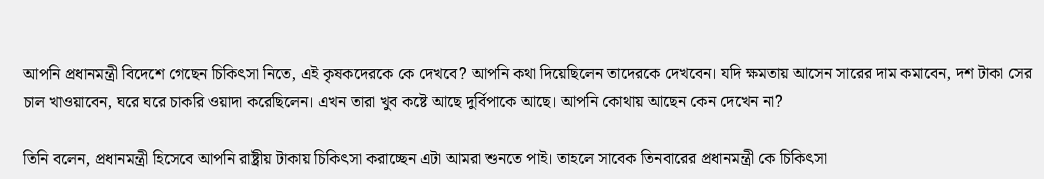আপনি প্রধানমন্ত্রী বিদেশে গেছেন চিকিৎসা নিতে, এই কৃষকদেরকে কে দেখবে? আপনি কথা দিয়েছিলেন তাদেরকে দেখবেন। যদি ক্ষমতায় আসেন সারের দাম কমাবেন, দশ টাকা সের চাল খাওয়াবেন, ঘরে ঘরে চাকরি ওয়াদা করেছিলেন। এখন তারা খুব কষ্টে আছে দুর্বিপাকে আছে। আপনি কোথায় আছেন কেন দেখেন না?

তিনি বলেন, প্রধানমন্ত্রী হিসেবে আপনি রাষ্ট্রীয় টাকায় চিকিৎসা করাচ্ছেন এটা আমরা শুনতে পাই। তাহলে সাবেক তিনবারের প্রধানমন্ত্রী কে চিকিৎসা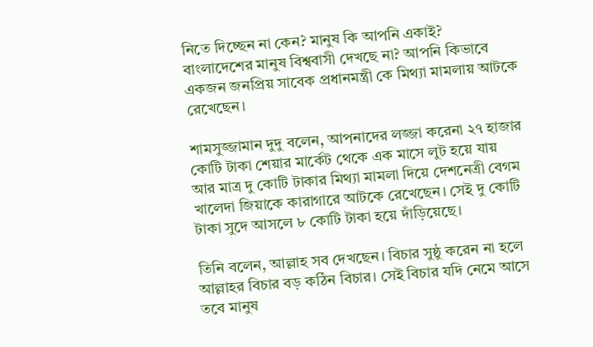নিতে দিচ্ছেন না কেন? মানুষ কি আপনি একাই? বাংলাদেশের মানুষ বিশ্ববাসী দেখছে না? আপনি কিভাবে একজন জনপ্রিয় সাবেক প্রধানমন্ত্রী কে মিথ্যা মামলায় আটকে রেখেছেন।

শামসুজ্জামান দুদু বলেন, আপনাদের লজ্জা করেনা ২৭ হাজার কোটি টাকা শেয়ার মার্কেট থেকে এক মাসে লুট হয়ে যায় আর মাত্র দু কোটি টাকার মিথ্যা মামলা দিয়ে দেশনেত্রী বেগম খালেদা জিয়াকে কারাগারে আটকে রেখেছেন। সেই দু কোটি টাকা সুদে আসলে ৮ কোটি টাকা হয়ে দাঁড়িয়েছে।

তিনি বলেন, আল্লাহ সব দেখছেন। বিচার সুষ্ঠু করেন না হলে আল্লাহর বিচার বড় কঠিন বিচার। সেই বিচার যদি নেমে আসে তবে মানুষ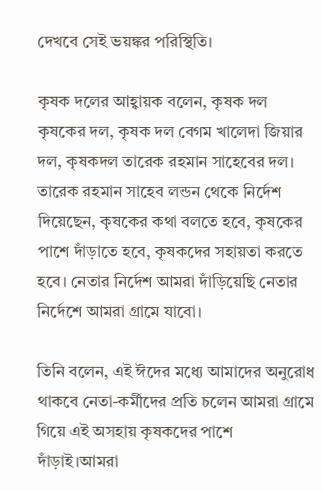দেখবে সেই ভয়ঙ্কর পরিস্থিতি।

কৃষক দলের আহ্বায়ক বলেন, কৃষক দল কৃষকের দল, কৃষক দল বেগম খালেদা জিয়ার দল, কৃষকদল তারেক রহমান সাহেবের দল। তারেক রহমান সাহেব লন্ডন থেকে নির্দেশ দিয়েছেন, কৃষকের কথা বলতে হবে, কৃষকের পাশে দাঁড়াতে হবে, কৃষকদের সহায়তা করতে হবে। নেতার নির্দেশ আমরা দাঁড়িয়েছি নেতার নির্দেশে আমরা গ্রামে যাবো।

তিনি বলেন, এই ঈদের মধ্যে আমাদের অনুরোধ থাকবে নেতা-কর্মীদের প্রতি চলেন আমরা গ্রামে গিয়ে এই অসহায় কৃষকদের পাশে দাঁড়াই।আমরা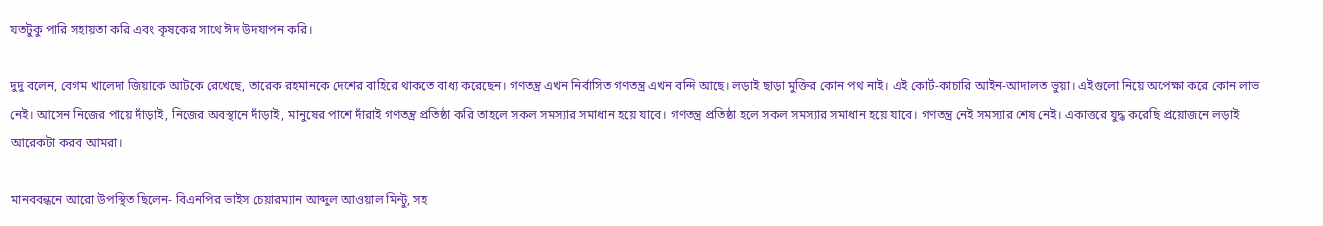যতটুকু পারি সহায়তা করি এবং কৃষকের সাথে ঈদ উদযাপন করি।

দুদু বলেন, বেগম খালেদা জিয়াকে আটকে রেখেছে, তারেক রহমানকে দেশের বাহিরে থাকতে বাধ্য করেছেন। গণতন্ত্র এখন নির্বাসিত গণতন্ত্র এখন বন্দি আছে। লড়াই ছাড়া মুক্তির কোন পথ নাই। এই কোর্ট-কাচারি আইন-আদালত ভুয়া। এইগুলো নিয়ে অপেক্ষা করে কোন লাভ নেই। আসেন নিজের পায়ে দাঁড়াই, নিজের অবস্থানে দাঁড়াই, মানুষের পাশে দাঁরাই গণতন্ত্র প্রতিষ্ঠা করি তাহলে সকল সমস্যার সমাধান হয়ে যাবে। গণতন্ত্র প্রতিষ্ঠা হলে সকল সমস্যার সমাধান হয়ে যাবে। গণতন্ত্র নেই সমস্যার শেষ নেই। একাত্তরে যুদ্ধ করেছি প্রয়োজনে লড়াই আরেকটা করব আমরা।

মানববন্ধনে আরো উপস্থিত ছিলেন- বিএনপির ভাইস চেয়ারম্যান আব্দুল আওয়াল মিন্টু, সহ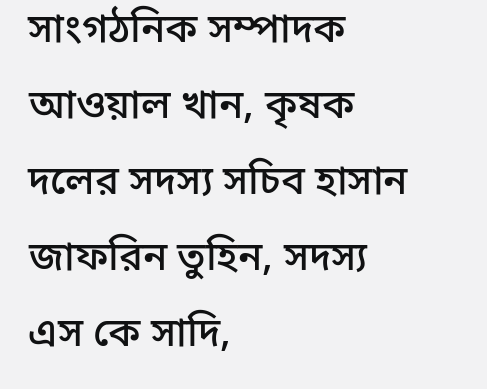সাংগঠনিক সম্পাদক আওয়াল খান, কৃষক দলের সদস্য সচিব হাসান জাফরিন তুহিন, সদস্য এস কে সাদি,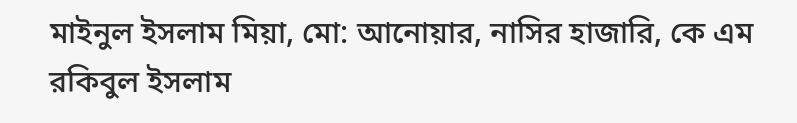মাইনুল ইসলাম মিয়া, মো: আনোয়ার, নাসির হাজারি, কে এম রকিবুল ইসলাম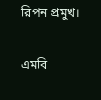রিপন প্রমুখ।

এমবি